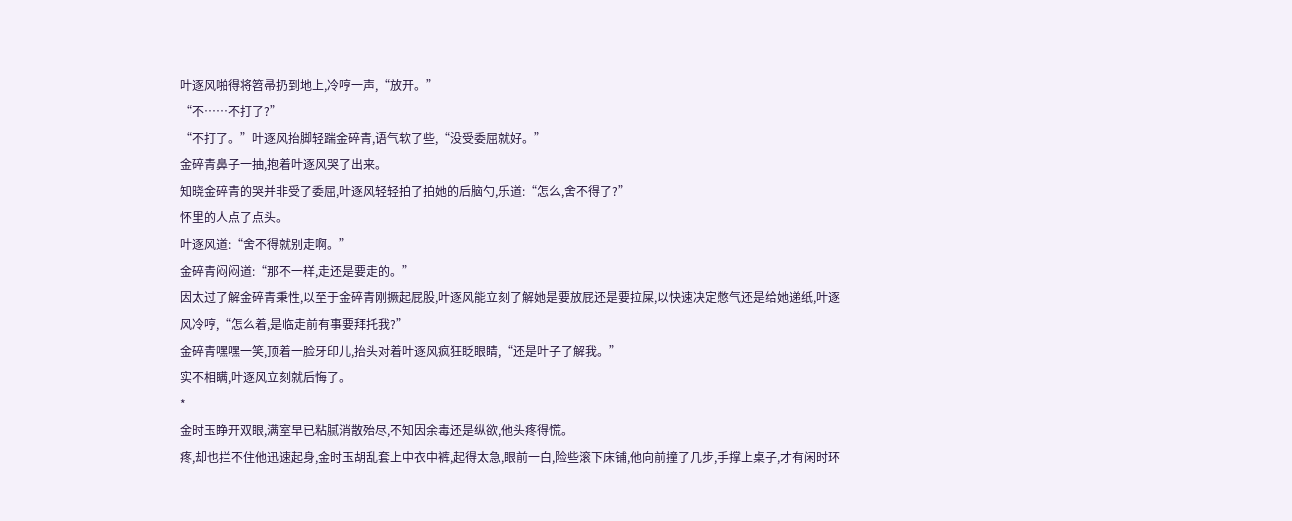叶逐风啪得将笤帚扔到地上,冷哼一声,“放开。”
“不……不打了?”
“不打了。”叶逐风抬脚轻踹金碎青,语气软了些,“没受委屈就好。”
金碎青鼻子一抽,抱着叶逐风哭了出来。
知晓金碎青的哭并非受了委屈,叶逐风轻轻拍了拍她的后脑勺,乐道:“怎么,舍不得了?”
怀里的人点了点头。
叶逐风道:“舍不得就别走啊。”
金碎青闷闷道:“那不一样,走还是要走的。”
因太过了解金碎青秉性,以至于金碎青刚撅起屁股,叶逐风能立刻了解她是要放屁还是要拉屎,以快速决定憋气还是给她递纸,叶逐风冷哼,“怎么着,是临走前有事要拜托我?”
金碎青嘿嘿一笑,顶着一脸牙印儿,抬头对着叶逐风疯狂眨眼睛,“还是叶子了解我。”
实不相瞒,叶逐风立刻就后悔了。
*
金时玉睁开双眼,满室早已粘腻消散殆尽,不知因余毒还是纵欲,他头疼得慌。
疼,却也拦不住他迅速起身,金时玉胡乱套上中衣中裤,起得太急,眼前一白,险些滚下床铺,他向前撞了几步,手撑上桌子,才有闲时环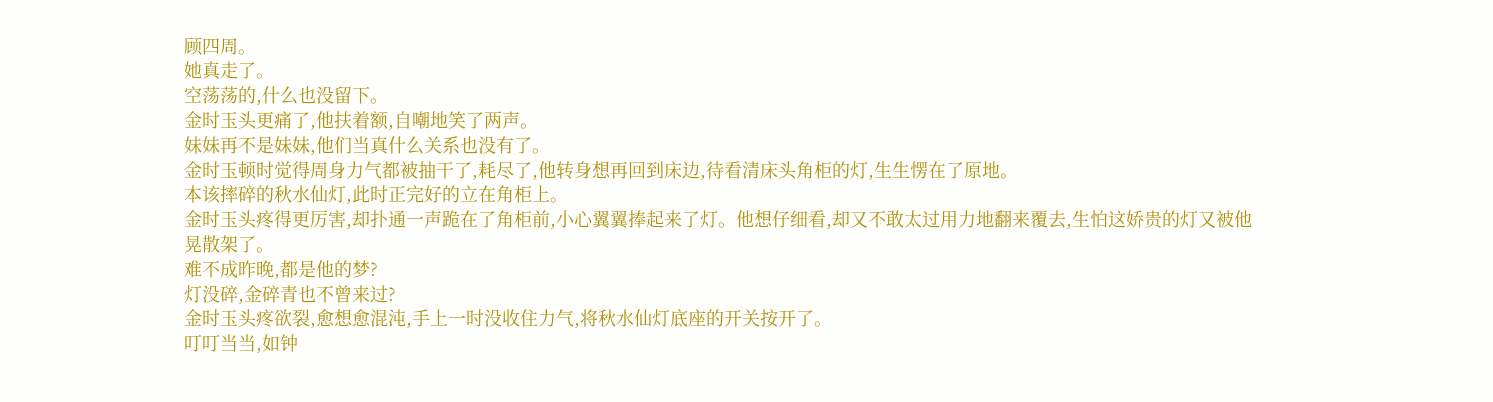顾四周。
她真走了。
空荡荡的,什么也没留下。
金时玉头更痛了,他扶着额,自嘲地笑了两声。
妹妹再不是妹妹,他们当真什么关系也没有了。
金时玉顿时觉得周身力气都被抽干了,耗尽了,他转身想再回到床边,待看清床头角柜的灯,生生愣在了原地。
本该摔碎的秋水仙灯,此时正完好的立在角柜上。
金时玉头疼得更厉害,却扑通一声跪在了角柜前,小心翼翼捧起来了灯。他想仔细看,却又不敢太过用力地翻来覆去,生怕这娇贵的灯又被他晃散架了。
难不成昨晚,都是他的梦?
灯没碎,金碎青也不曾来过?
金时玉头疼欲裂,愈想愈混沌,手上一时没收住力气,将秋水仙灯底座的开关按开了。
叮叮当当,如钟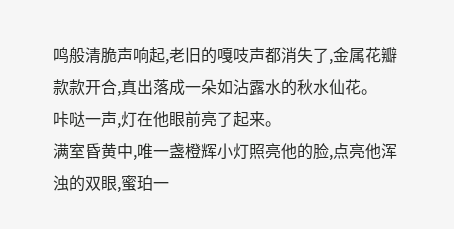鸣般清脆声响起,老旧的嘎吱声都消失了,金属花瓣款款开合,真出落成一朵如沾露水的秋水仙花。
咔哒一声,灯在他眼前亮了起来。
满室昏黄中,唯一盏橙辉小灯照亮他的脸,点亮他浑浊的双眼,蜜珀一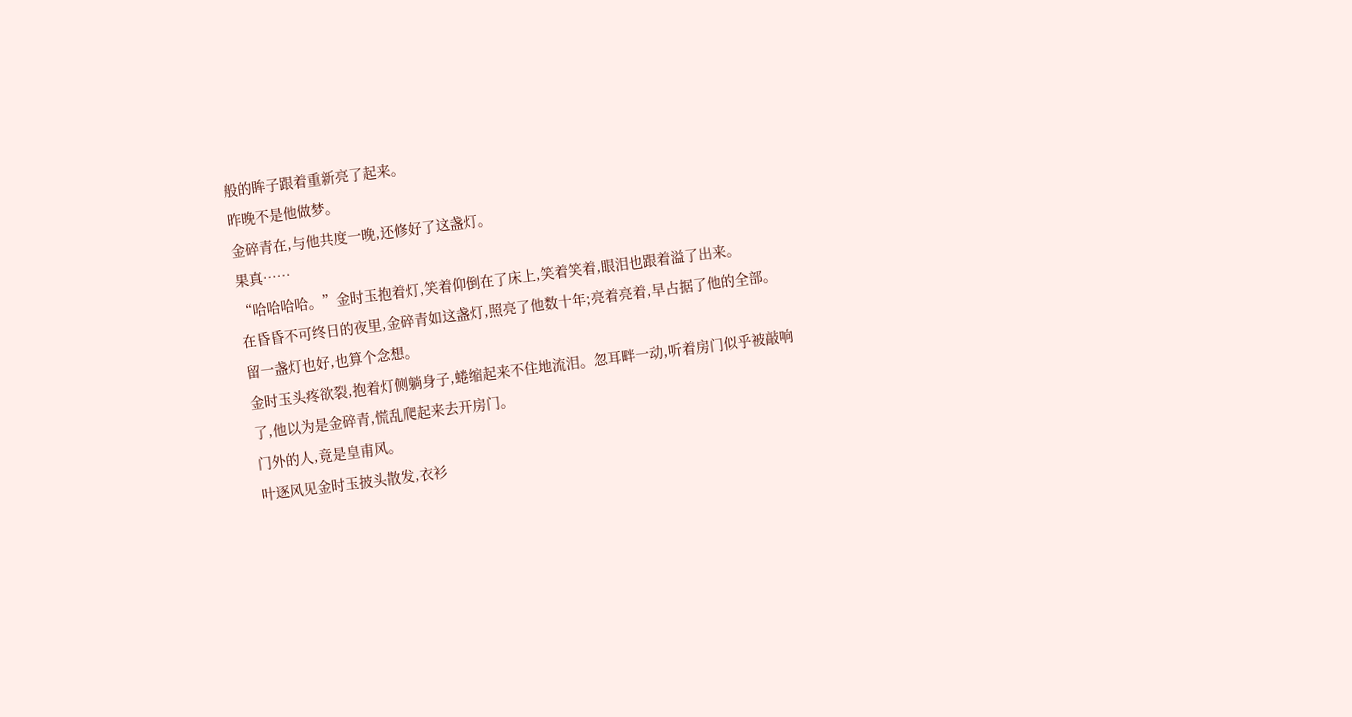般的眸子跟着重新亮了起来。
昨晚不是他做梦。
金碎青在,与他共度一晚,还修好了这盏灯。
果真……
“哈哈哈哈。”金时玉抱着灯,笑着仰倒在了床上,笑着笑着,眼泪也跟着溢了出来。
在昏昏不可终日的夜里,金碎青如这盏灯,照亮了他数十年;亮着亮着,早占据了他的全部。
留一盏灯也好,也算个念想。
金时玉头疼欲裂,抱着灯侧躺身子,蜷缩起来不住地流泪。忽耳畔一动,听着房门似乎被敲响了,他以为是金碎青,慌乱爬起来去开房门。
门外的人,竟是皇甫风。
叶逐风见金时玉披头散发,衣衫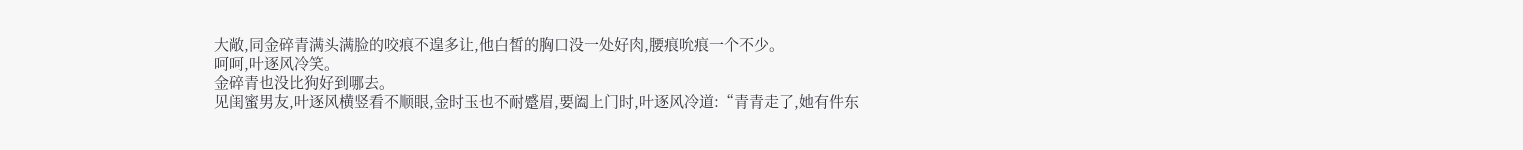大敞,同金碎青满头满脸的咬痕不遑多让,他白皙的胸口没一处好肉,腰痕吮痕一个不少。
呵呵,叶逐风冷笑。
金碎青也没比狗好到哪去。
见闺蜜男友,叶逐风横竖看不顺眼,金时玉也不耐蹙眉,要阖上门时,叶逐风冷道:“青青走了,她有件东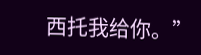西托我给你。”